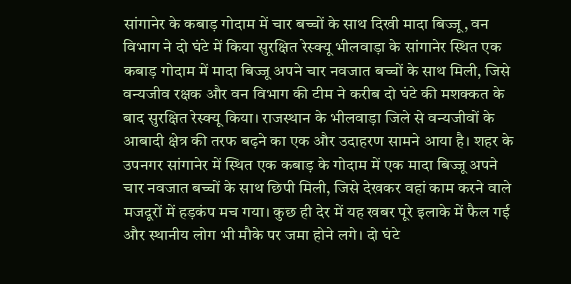सांगानेर के कबाड़ गोदाम में चार बच्चों के साथ दिखी मादा बिज्जू, वन विभाग ने दो घंटे में किया सुरक्षित रेस्क्यू भीलवाड़ा के सांगानेर स्थित एक कबाड़ गोदाम में मादा बिज्जू अपने चार नवजात बच्चों के साथ मिली, जिसे वन्यजीव रक्षक और वन विभाग की टीम ने करीब दो घंटे की मशक्कत के बाद सुरक्षित रेस्क्यू किया। राजस्थान के भीलवाड़ा जिले से वन्यजीवों के आबादी क्षेत्र की तरफ बढ़ने का एक और उदाहरण सामने आया है। शहर के उपनगर सांगानेर में स्थित एक कबाड़ के गोदाम में एक मादा बिज्जू अपने चार नवजात बच्चों के साथ छिपी मिली, जिसे देखकर वहां काम करने वाले मजदूरों में हड़कंप मच गया। कुछ ही देर में यह खबर पूरे इलाके में फैल गई और स्थानीय लोग भी मौके पर जमा होने लगे। दो घंटे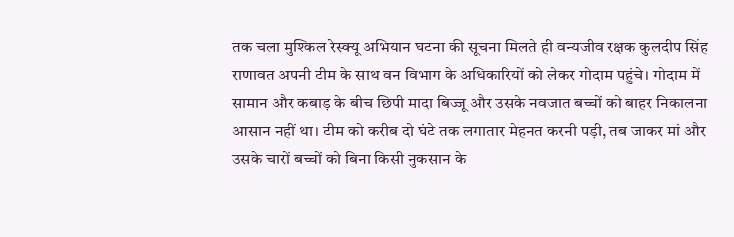तक चला मुश्किल रेस्क्यू अभियान घटना की सूचना मिलते ही वन्यजीव रक्षक कुलदीप सिंह राणावत अपनी टीम के साथ वन विभाग के अधिकारियों को लेकर गोदाम पहुंचे। गोदाम में सामान और कबाड़ के बीच छिपी मादा बिज्जू और उसके नवजात बच्चों को बाहर निकालना आसान नहीं था। टीम को करीब दो घंटे तक लगातार मेहनत करनी पड़ी, तब जाकर मां और उसके चारों बच्चों को बिना किसी नुकसान के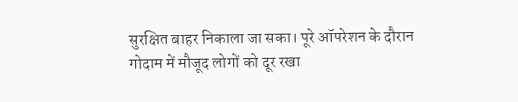सुरक्षित बाहर निकाला जा सका। पूरे ऑपरेशन के दौरान गोदाम में मौजूद लोगों को दूर रखा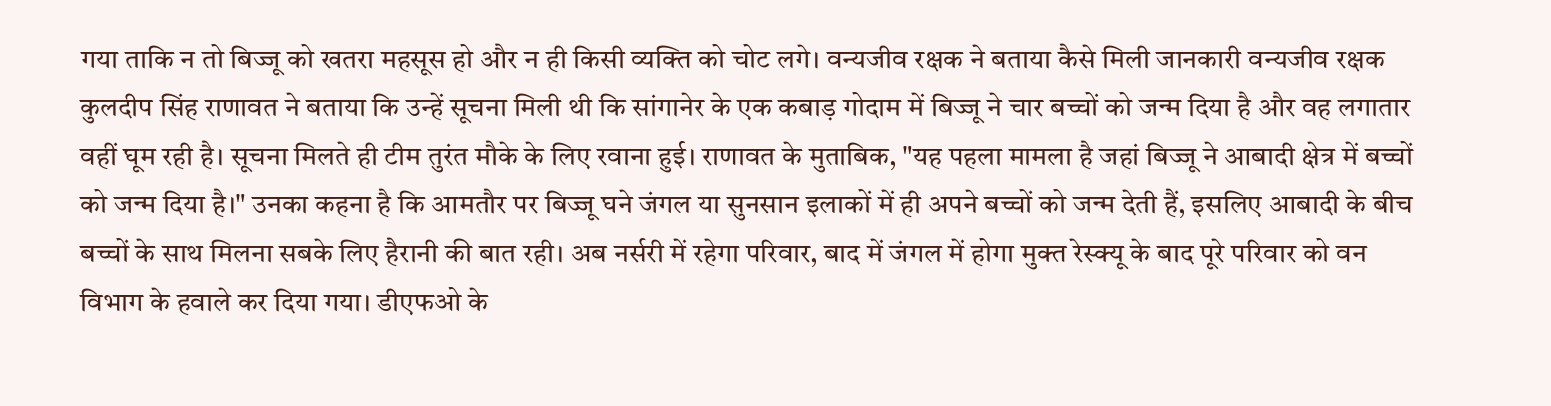गया ताकि न तो बिज्जू को खतरा महसूस हो और न ही किसी व्यक्ति को चोट लगे। वन्यजीव रक्षक ने बताया कैसे मिली जानकारी वन्यजीव रक्षक कुलदीप सिंह राणावत ने बताया कि उन्हें सूचना मिली थी कि सांगानेर के एक कबाड़ गोदाम में बिज्जू ने चार बच्चों को जन्म दिया है और वह लगातार वहीं घूम रही है। सूचना मिलते ही टीम तुरंत मौके के लिए रवाना हुई। राणावत के मुताबिक, "यह पहला मामला है जहां बिज्जू ने आबादी क्षेत्र में बच्चों को जन्म दिया है।" उनका कहना है कि आमतौर पर बिज्जू घने जंगल या सुनसान इलाकों में ही अपने बच्चों को जन्म देती हैं, इसलिए आबादी के बीच बच्चों के साथ मिलना सबके लिए हैरानी की बात रही। अब नर्सरी में रहेगा परिवार, बाद में जंगल में होगा मुक्त रेस्क्यू के बाद पूरे परिवार को वन विभाग के हवाले कर दिया गया। डीएफओ के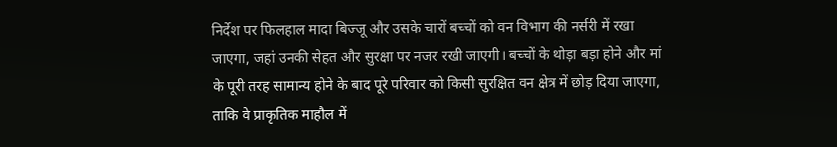निर्देश पर फिलहाल मादा बिज्जू और उसके चारों बच्चों को वन विभाग की नर्सरी में रखा जाएगा, जहां उनकी सेहत और सुरक्षा पर नजर रखी जाएगी। बच्चों के थोड़ा बड़ा होने और मां के पूरी तरह सामान्य होने के बाद पूरे परिवार को किसी सुरक्षित वन क्षेत्र में छोड़ दिया जाएगा, ताकि वे प्राकृतिक माहौल में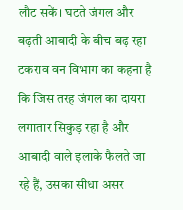लौट सकें। घटते जंगल और बढ़ती आबादी के बीच बढ़ रहा टकराव वन विभाग का कहना है कि जिस तरह जंगल का दायरा लगातार सिकुड़ रहा है और आबादी वाले इलाके फैलते जा रहे हैं, उसका सीधा असर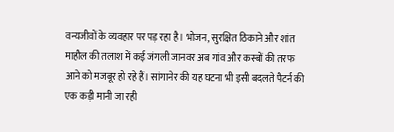वन्यजीवों के व्यवहार पर पड़ रहा है। भोजन, सुरक्षित ठिकाने और शांत माहौल की तलाश में कई जंगली जानवर अब गांव और कस्बों की तरफ आने को मजबूर हो रहे हैं। सांगानेर की यह घटना भी इसी बदलते पैटर्न की एक कड़ी मानी जा रही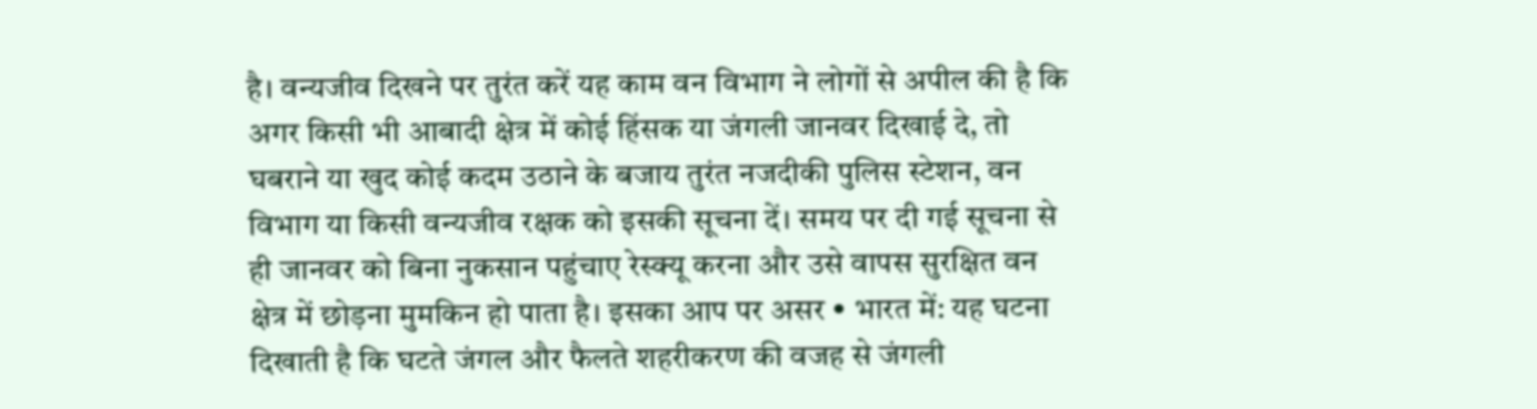है। वन्यजीव दिखने पर तुरंत करें यह काम वन विभाग ने लोगों से अपील की है कि अगर किसी भी आबादी क्षेत्र में कोई हिंसक या जंगली जानवर दिखाई दे, तो घबराने या खुद कोई कदम उठाने के बजाय तुरंत नजदीकी पुलिस स्टेशन, वन विभाग या किसी वन्यजीव रक्षक को इसकी सूचना दें। समय पर दी गई सूचना से ही जानवर को बिना नुकसान पहुंचाए रेस्क्यू करना और उसे वापस सुरक्षित वन क्षेत्र में छोड़ना मुमकिन हो पाता है। इसका आप पर असर • भारत में: यह घटना दिखाती है कि घटते जंगल और फैलते शहरीकरण की वजह से जंगली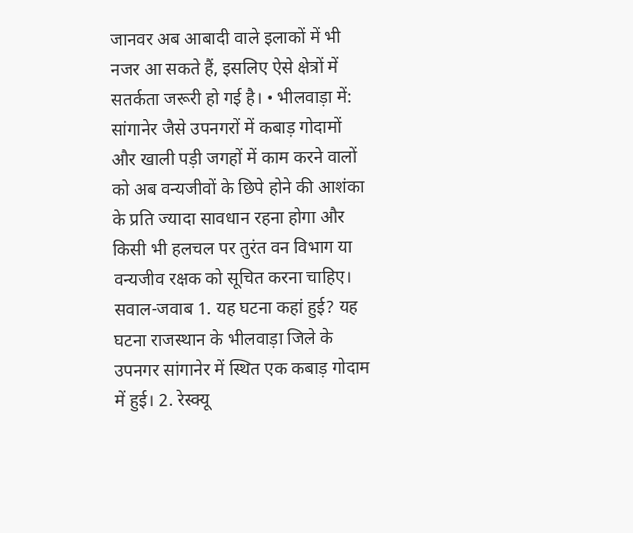जानवर अब आबादी वाले इलाकों में भी नजर आ सकते हैं, इसलिए ऐसे क्षेत्रों में सतर्कता जरूरी हो गई है। • भीलवाड़ा में: सांगानेर जैसे उपनगरों में कबाड़ गोदामों और खाली पड़ी जगहों में काम करने वालों को अब वन्यजीवों के छिपे होने की आशंका के प्रति ज्यादा सावधान रहना होगा और किसी भी हलचल पर तुरंत वन विभाग या वन्यजीव रक्षक को सूचित करना चाहिए। सवाल-जवाब 1. यह घटना कहां हुई? यह घटना राजस्थान के भीलवाड़ा जिले के उपनगर सांगानेर में स्थित एक कबाड़ गोदाम में हुई। 2. रेस्क्यू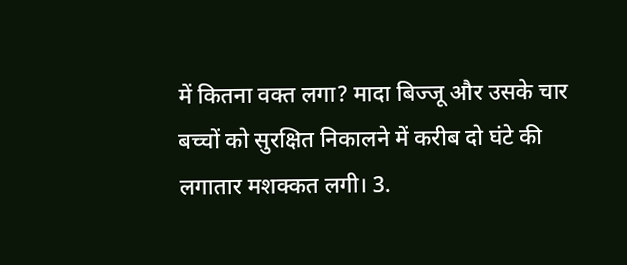में कितना वक्त लगा? मादा बिज्जू और उसके चार बच्चों को सुरक्षित निकालने में करीब दो घंटे की लगातार मशक्कत लगी। 3.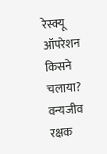रेस्क्यू ऑपरेशन किसने चलाया? वन्यजीव रक्षक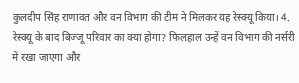कुलदीप सिंह राणावत और वन विभाग की टीम ने मिलकर यह रेस्क्यू किया। 4. रेस्क्यू के बाद बिज्जू परिवार का क्या होगा? फिलहाल उन्हें वन विभाग की नर्सरी में रखा जाएगा और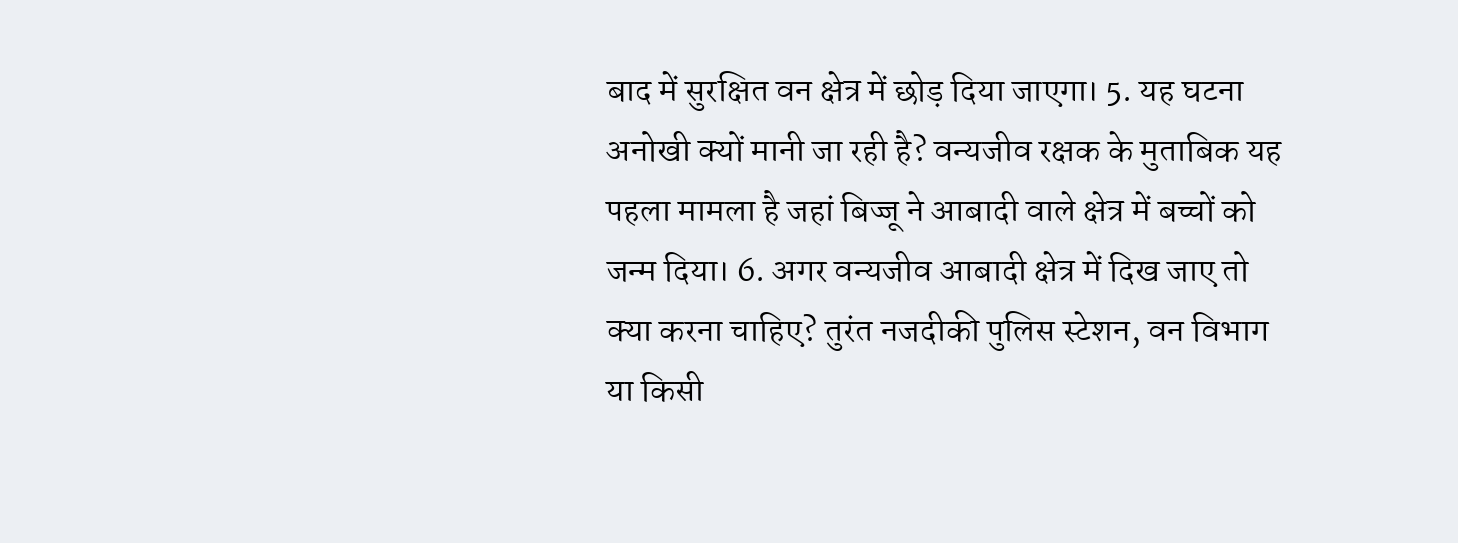बाद में सुरक्षित वन क्षेत्र में छोड़ दिया जाएगा। 5. यह घटना अनोखी क्यों मानी जा रही है? वन्यजीव रक्षक के मुताबिक यह पहला मामला है जहां बिज्जू ने आबादी वाले क्षेत्र में बच्चों को जन्म दिया। 6. अगर वन्यजीव आबादी क्षेत्र में दिख जाए तो क्या करना चाहिए? तुरंत नजदीकी पुलिस स्टेशन, वन विभाग या किसी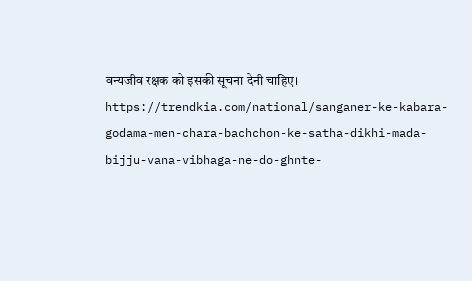वन्यजीव रक्षक को इसकी सूचना देनी चाहिए। https://trendkia.com/national/sanganer-ke-kabara-godama-men-chara-bachchon-ke-satha-dikhi-mada-bijju-vana-vibhaga-ne-do-ghnte-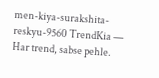men-kiya-surakshita-reskyu-9560 TrendKia — Har trend, sabse pehle.